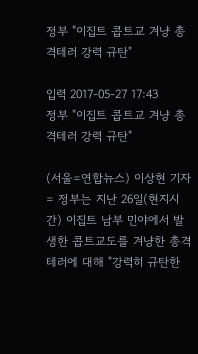정부 "이집트 콥트교 겨냥 총격테러 강력 규탄"

입력 2017-05-27 17:43
정부 "이집트 콥트교 겨냥 총격테러 강력 규탄"

(서울=연합뉴스) 이상현 기자 = 정부는 지난 26일(현지시간) 이집트 남부 민야에서 발생한 콥트교도를 겨냥한 총격 테러에 대해 "강력히 규탄한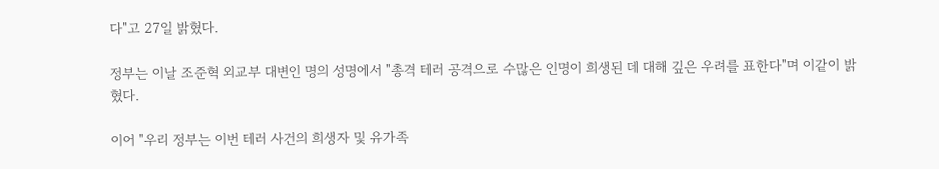다"고 27일 밝혔다.

정부는 이날 조준혁 외교부 대변인 명의 성명에서 "총격 테러 공격으로 수많은 인명이 희생된 데 대해 깊은 우려를 표한다"며 이같이 밝혔다.

이어 "우리 정부는 이번 테러 사건의 희생자 및 유가족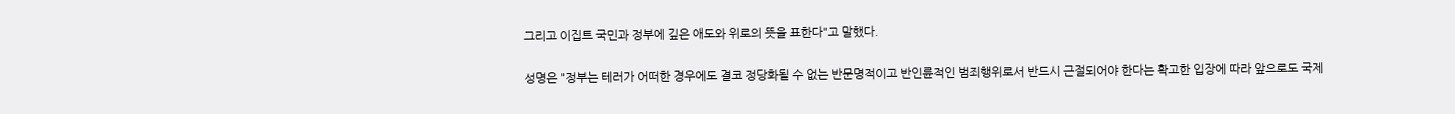그리고 이집트 국민과 정부에 깊은 애도와 위로의 뜻을 표한다"고 말했다.

성명은 "정부는 테러가 어떠한 경우에도 결코 정당화될 수 없는 반문명적이고 반인륜적인 범죄행위로서 반드시 근절되어야 한다는 확고한 입장에 따라 앞으로도 국제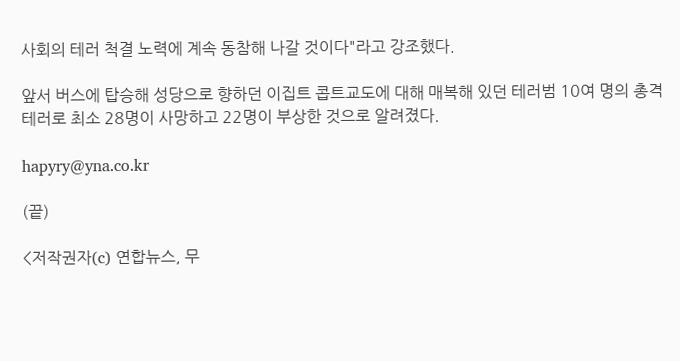사회의 테러 척결 노력에 계속 동참해 나갈 것이다"라고 강조했다.

앞서 버스에 탑승해 성당으로 향하던 이집트 콥트교도에 대해 매복해 있던 테러범 10여 명의 총격 테러로 최소 28명이 사망하고 22명이 부상한 것으로 알려졌다.

hapyry@yna.co.kr

(끝)

<저작권자(c) 연합뉴스, 무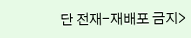단 전재-재배포 금지>